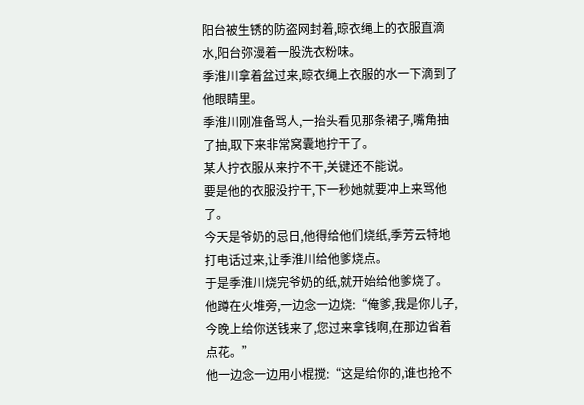阳台被生锈的防盗网封着,晾衣绳上的衣服直滴水,阳台弥漫着一股洗衣粉味。
季淮川拿着盆过来,晾衣绳上衣服的水一下滴到了他眼睛里。
季淮川刚准备骂人,一抬头看见那条裙子,嘴角抽了抽,取下来非常窝囊地拧干了。
某人拧衣服从来拧不干,关键还不能说。
要是他的衣服没拧干,下一秒她就要冲上来骂他了。
今天是爷奶的忌日,他得给他们烧纸,季芳云特地打电话过来,让季淮川给他爹烧点。
于是季淮川烧完爷奶的纸,就开始给他爹烧了。
他蹲在火堆旁,一边念一边烧:“俺爹,我是你儿子,今晚上给你送钱来了,您过来拿钱啊,在那边省着点花。”
他一边念一边用小棍搅:“这是给你的,谁也抢不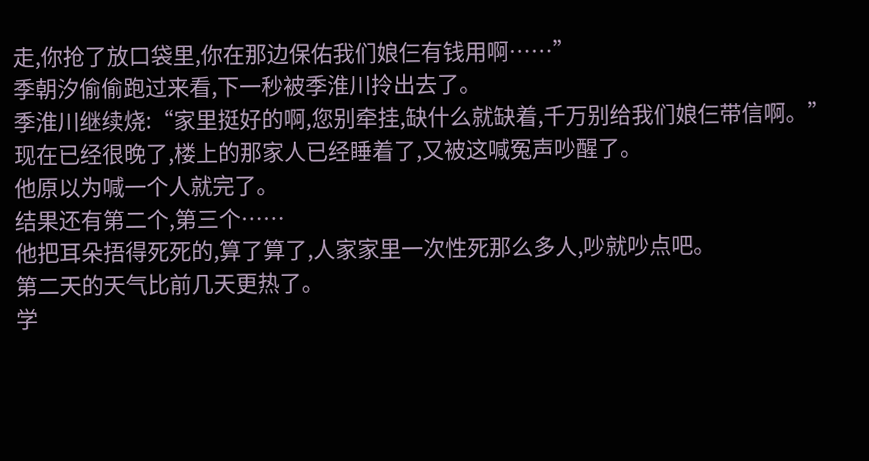走,你抢了放口袋里,你在那边保佑我们娘仨有钱用啊……”
季朝汐偷偷跑过来看,下一秒被季淮川拎出去了。
季淮川继续烧:“家里挺好的啊,您别牵挂,缺什么就缺着,千万别给我们娘仨带信啊。”
现在已经很晚了,楼上的那家人已经睡着了,又被这喊冤声吵醒了。
他原以为喊一个人就完了。
结果还有第二个,第三个……
他把耳朵捂得死死的,算了算了,人家家里一次性死那么多人,吵就吵点吧。
第二天的天气比前几天更热了。
学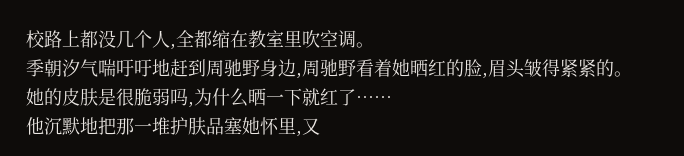校路上都没几个人,全都缩在教室里吹空调。
季朝汐气喘吁吁地赶到周驰野身边,周驰野看着她晒红的脸,眉头皱得紧紧的。
她的皮肤是很脆弱吗,为什么晒一下就红了……
他沉默地把那一堆护肤品塞她怀里,又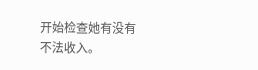开始检查她有没有不法收入。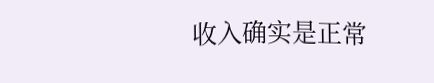收入确实是正常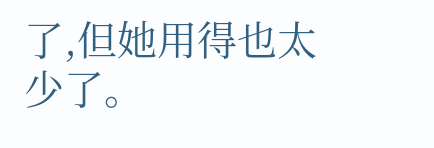了,但她用得也太少了。